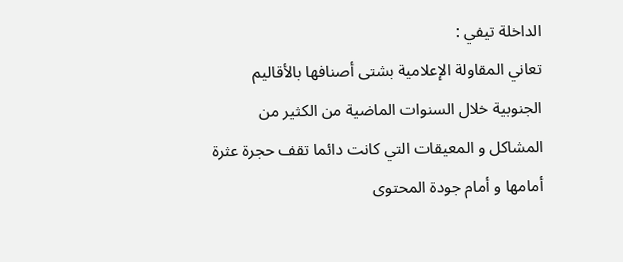الداخلة تيفي :
تعاني المقاولة الإعلامية بشتى أصنافها بالأقاليم الجنوبية خلال السنوات الماضية من الكثير من المشاكل و المعيقات التي كانت دائما تقف حجرة عثرة أمامها و أمام جودة المحتوى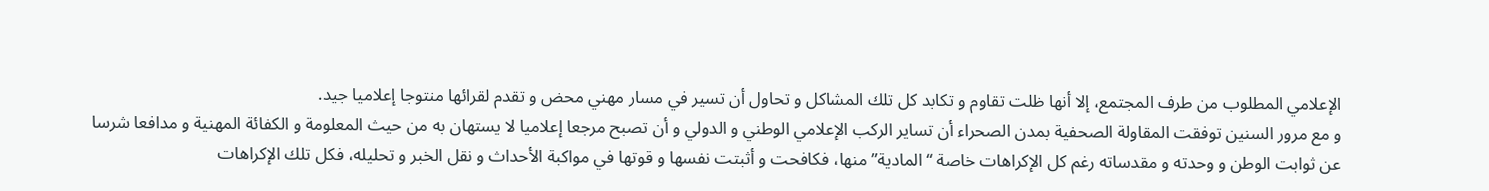الإعلامي المطلوب من طرف المجتمع، إلا أنها ظلت تقاوم و تكابد كل تلك المشاكل و تحاول أن تسير في مسار مهني محض و تقدم لقرائها منتوجا إعلاميا جيد.
و مع مرور السنين توفقت المقاولة الصحفية بمدن الصحراء أن تساير الركب الإعلامي الوطني و الدولي و أن تصبح مرجعا إعلاميا لا يستهان به من حيث المعلومة و الكفائة المهنية و مدافعا شرسا عن ثوابت الوطن و وحدته و مقدساته رغم كل الإكراهات خاصة “المادية” منها، فكافحت و أثبتت نفسها و قوتها في مواكبة الأحداث و نقل الخبر و تحليله، فكل تلك الإكراهات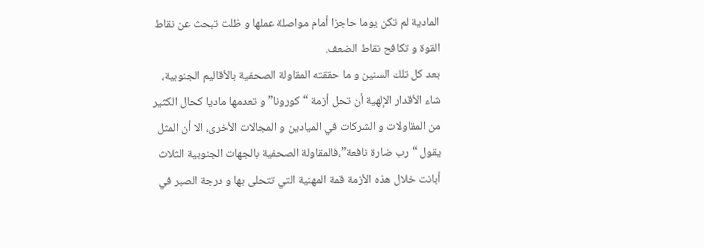المادية لم تكن يوما حاجزا أمام مواصلة عملها و ظلت تبحث عن نقاط القوة و تكافح نقاط الضعف.
بعد كل تلك السنين و ما حققته المقاولة الصحفية بالأقاليم الجنوبية، شاء الأقدار الإلهية أن تحل أزمة “كورونا” و تعدمها ماديا كحال الكثير من المقاولات و الشركات في الميادين و المجالات الأخرى، الا أن المثل يقول “رب ضارة نافعة”،فالمقاولة الصحفية بالجهات الجنوبية الثلاث أبانت خلال هذه الأزمة قمة المهنية التي تتحلى بها و درجة الصبر في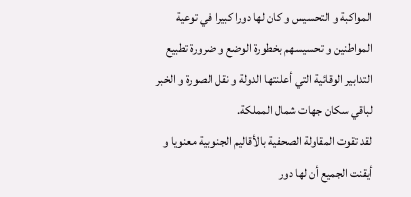المواكبة و التحسيس و كان لها دورا كبيرا في توعية المواطنين و تحسيسهم بخطورة الوضع و ضرورة تطبيع التدابير الوقائية التي أعلنتها الدولة و نقل الصورة و الخبر لباقي سكان جهات شمال المملكة.
لقد تقوت المقاولة الصحفية بالأقاليم الجنوبية معنويا و أيقنت الجميع أن لها دور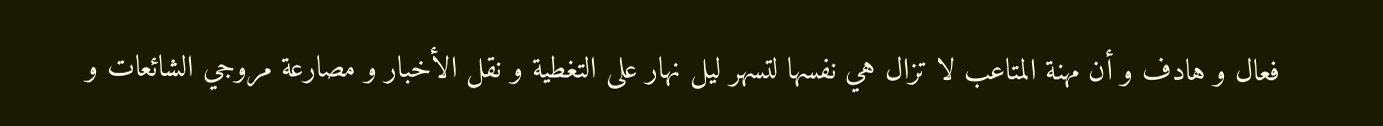فعال و هادف و أن مهنة المتاعب لا تزال هي نفسها لتسهر ليل نهار على التغطية و نقل الأخبار و مصارعة مروجي الشائعات و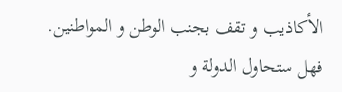الأكاذيب و تقف بجنب الوطن و المواطنين.
فهل ستحاول الدولة و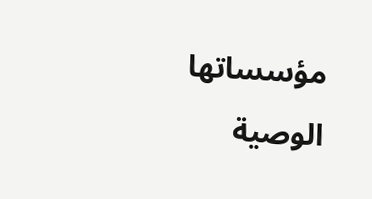مؤسساتها الوصية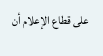على قطاع الإعلام أن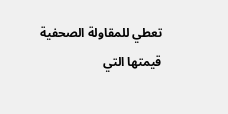تعطي للمقاولة الصحفية قيمتها التي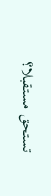تستحق مستقبلا؟